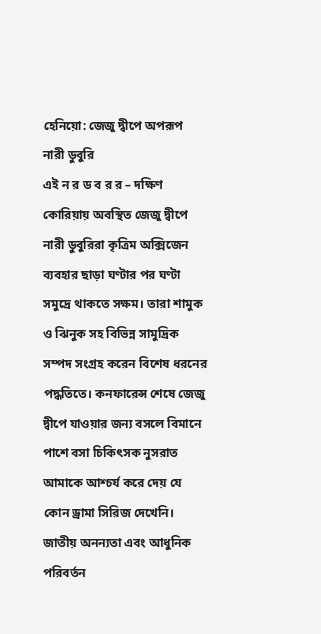হেনিয়ো: জেজু দ্বীপে অপরূপ নারী ডুবুরি
এই ন র ড ব র র – দক্ষিণ কোরিয়ায় অবস্থিত জেজু দ্বীপে নারী ডুবুরিরা কৃত্রিম অক্সিজেন ব্যবহার ছাড়া ঘণ্টার পর ঘণ্টা সমুদ্রে থাকতে সক্ষম। তারা শামুক ও ঝিনুক সহ বিভিন্ন সামুদ্রিক সম্পদ সংগ্রহ করেন বিশেষ ধরনের পদ্ধতিতে। কনফারেন্স শেষে জেজু দ্বীপে যাওয়ার জন্য বসলে বিমানে পাশে বসা চিকিৎসক নুসরাত আমাকে আশ্চর্য করে দেয় যে কোন ড্রামা সিরিজ দেখেনি।
জাতীয় অনন্যতা এবং আধুনিক পরিবর্তন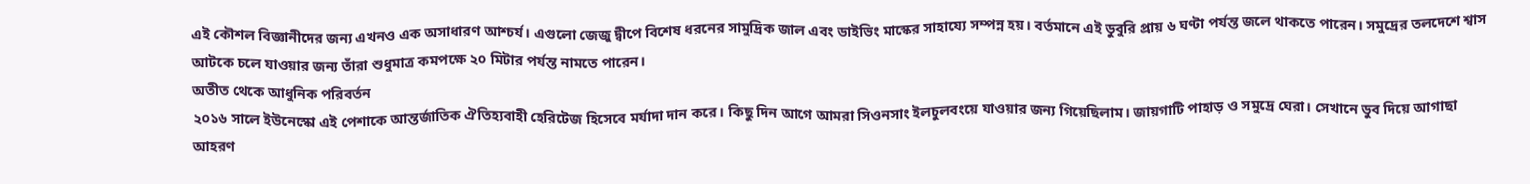এই কৌশল বিজ্ঞানীদের জন্য এখনও এক অসাধারণ আশ্চর্য। এগুলো জেজু দ্বীপে বিশেষ ধরনের সামুদ্রিক জাল এবং ডাইভিং মাস্কের সাহায্যে সম্পন্ন হয়। বর্তমানে এই ডুবুরি প্রায় ৬ ঘণ্টা পর্যন্ত জলে থাকতে পারেন। সমুদ্রের তলদেশে শ্বাস আটকে চলে যাওয়ার জন্য তাঁরা শুধুমাত্র কমপক্ষে ২০ মিটার পর্যন্ত নামতে পারেন।
অতীত থেকে আধুনিক পরিবর্তন
২০১৬ সালে ইউনেস্কো এই পেশাকে আন্তর্জাতিক ঐতিহ্যবাহী হেরিটেজ হিসেবে মর্যাদা দান করে। কিছু দিন আগে আমরা সিওনসাং ইলচুলবংয়ে যাওয়ার জন্য গিয়েছিলাম। জায়গাটি পাহাড় ও সমুদ্রে ঘেরা। সেখানে ডুব দিয়ে আগাছা আহরণ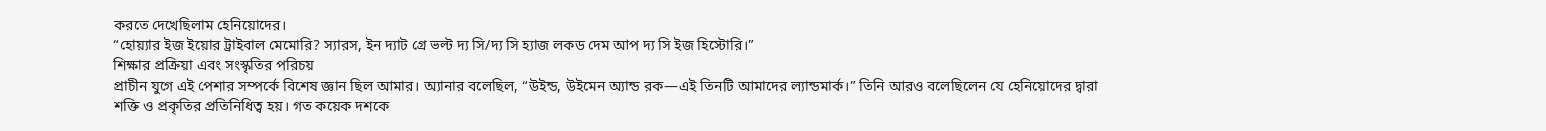করতে দেখেছিলাম হেনিয়োদের।
“হোয়্যার ইজ ইয়োর ট্রাইবাল মেমোরি? স্যারস, ইন দ্যাট গ্রে ভল্ট দ্য সি/দ্য সি হ্যাজ লকড দেম আপ দ্য সি ইজ হিস্টোরি।”
শিক্ষার প্রক্রিয়া এবং সংস্কৃতির পরিচয়
প্রাচীন যুগে এই পেশার সম্পর্কে বিশেষ জ্ঞান ছিল আমার। অ্যানার বলেছিল, “উইন্ড, উইমেন অ্যান্ড রক—এই তিনটি আমাদের ল্যান্ডমার্ক।” তিনি আরও বলেছিলেন যে হেনিয়োদের দ্বারা শক্তি ও প্রকৃতির প্রতিনিধিত্ব হয়। গত কয়েক দশকে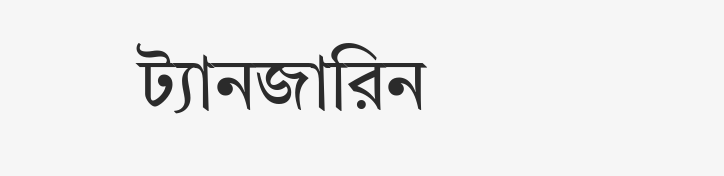ট্যানজারিন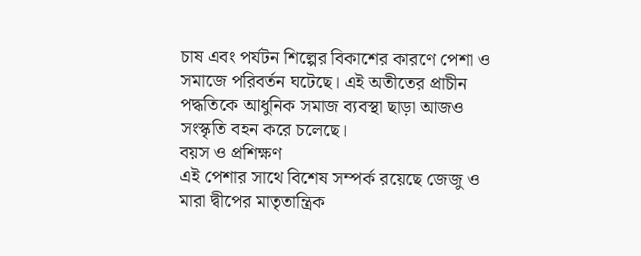চাষ এবং পর্যটন শিল্পের বিকাশের কারণে পেশা ও সমাজে পরিবর্তন ঘটেছে। এই অতীতের প্রাচীন পদ্ধতিকে আধুনিক সমাজ ব্যবস্থা ছাড়া আজও সংস্কৃতি বহন করে চলেছে।
বয়স ও প্রশিক্ষণ
এই পেশার সাথে বিশেষ সম্পর্ক রয়েছে জেজু ও মারা দ্বীপের মাতৃতান্ত্রিক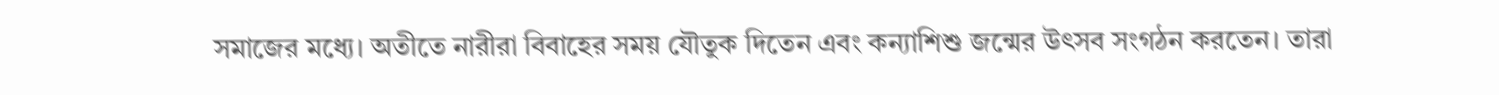সমাজের মধ্যে। অতীতে নারীরা বিবাহের সময় যৌতুক দিতেন এবং কন্যাশিশু জন্মের উৎসব সংগঠন করতেন। তারা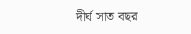দীর্ঘ সাত বছর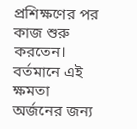প্রশিক্ষণের পর কাজ শুরু করতেন। বর্তমানে এই ক্ষমতা অর্জনের জন্য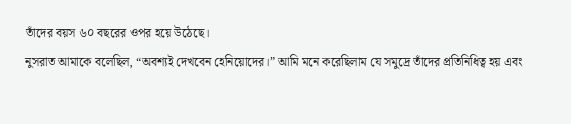তাঁদের বয়স ৬০ বছরের ওপর হয়ে উঠেছে।
নুসরাত আমাকে বলেছিল, “অবশ্যই দেখবেন হেনিয়োদের।” আমি মনে করেছিলাম যে সমুদ্রে তাঁদের প্রতিনিধিত্ব হয় এবং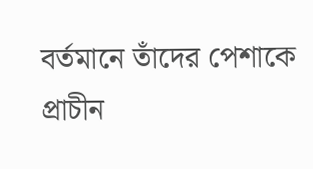বর্তমানে তাঁদের পেশাকে প্রাচীন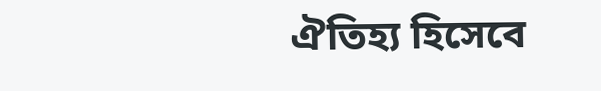ঐতিহ্য হিসেবে